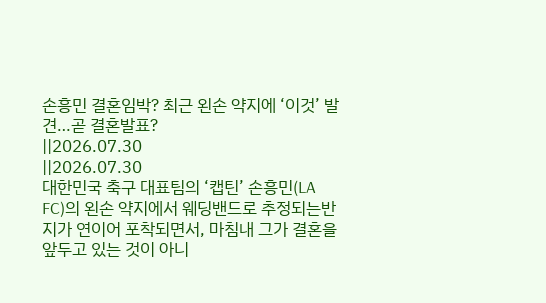손흥민 결혼임박? 최근 왼손 약지에 ‘이것’ 발견…곧 결혼발표?
||2026.07.30
||2026.07.30
대한민국 축구 대표팀의 ‘캡틴’ 손흥민(LA FC)의 왼손 약지에서 웨딩밴드로 추정되는반지가 연이어 포착되면서, 마침내 그가 결혼을 앞두고 있는 것이 아니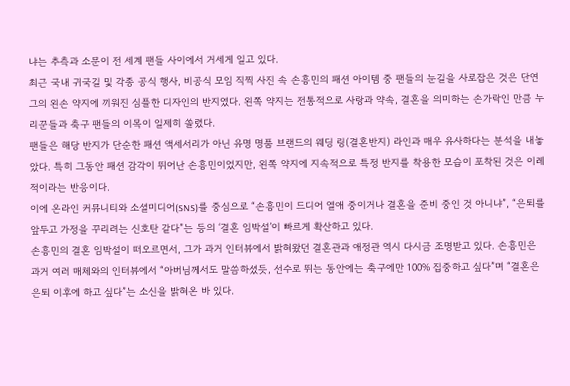냐는 추측과 소문이 전 세계 팬들 사이에서 거세게 일고 있다.
최근 국내 귀국길 및 각종 공식 행사, 비공식 모임 직찍 사진 속 손흥민의 패션 아이템 중 팬들의 눈길을 사로잡은 것은 단연 그의 왼손 약지에 끼워진 심플한 디자인의 반지였다. 왼쪽 약지는 전통적으로 사랑과 약속, 결혼을 의미하는 손가락인 만큼 누리꾼들과 축구 팬들의 이목이 일제히 쏠렸다.
팬들은 해당 반지가 단순한 패션 액세서리가 아닌 유명 명품 브랜드의 웨딩 링(결혼반지) 라인과 매우 유사하다는 분석을 내놓았다. 특히 그동안 패션 감각이 뛰어난 손흥민이었지만, 왼쪽 약지에 지속적으로 특정 반지를 착용한 모습이 포착된 것은 이례적이라는 반응이다.
이에 온라인 커뮤니티와 소셜미디어(SNS)를 중심으로 “손흥민이 드디어 열애 중이거나 결혼을 준비 중인 것 아니냐”, “은퇴를 앞두고 가정을 꾸리려는 신호탄 같다”는 등의 ‘결혼 임박설’이 빠르게 확산하고 있다.
손흥민의 결혼 임박설이 떠오르면서, 그가 과거 인터뷰에서 밝혀왔던 결혼관과 애정관 역시 다시금 조명받고 있다. 손흥민은 과거 여러 매체와의 인터뷰에서 “아버님께서도 말씀하셨듯, 선수로 뛰는 동안에는 축구에만 100% 집중하고 싶다”며 “결혼은 은퇴 이후에 하고 싶다”는 소신을 밝혀온 바 있다.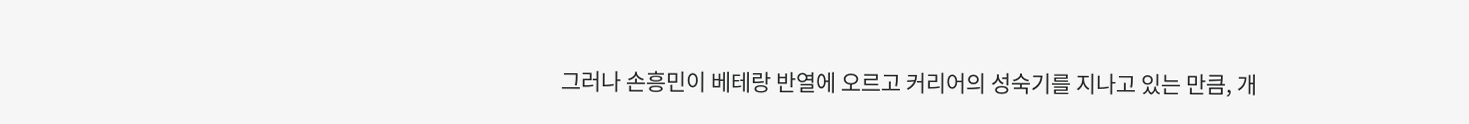그러나 손흥민이 베테랑 반열에 오르고 커리어의 성숙기를 지나고 있는 만큼, 개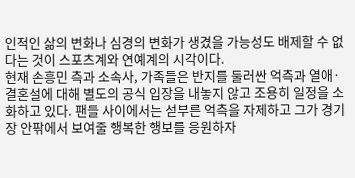인적인 삶의 변화나 심경의 변화가 생겼을 가능성도 배제할 수 없다는 것이 스포츠계와 연예계의 시각이다.
현재 손흥민 측과 소속사, 가족들은 반지를 둘러싼 억측과 열애·결혼설에 대해 별도의 공식 입장을 내놓지 않고 조용히 일정을 소화하고 있다. 팬들 사이에서는 섣부른 억측을 자제하고 그가 경기장 안팎에서 보여줄 행복한 행보를 응원하자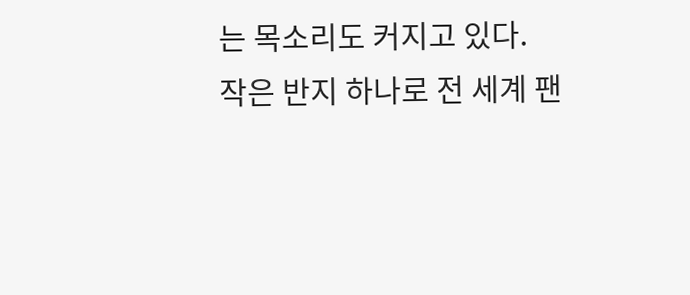는 목소리도 커지고 있다.
작은 반지 하나로 전 세계 팬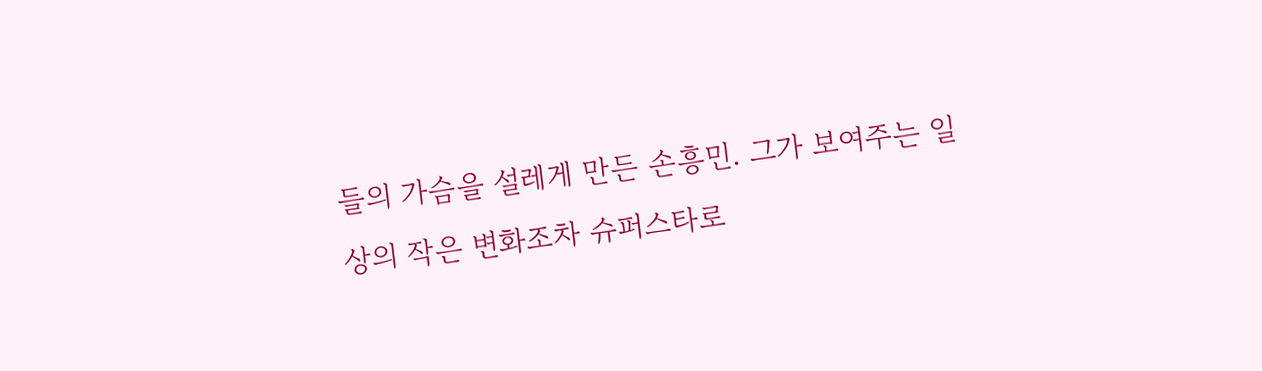들의 가슴을 설레게 만든 손흥민. 그가 보여주는 일상의 작은 변화조차 슈퍼스타로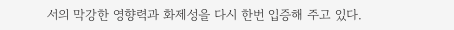서의 막강한 영향력과 화제성을 다시 한번 입증해 주고 있다.